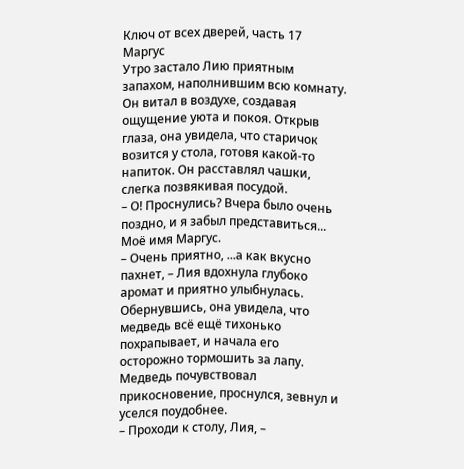Ключ от всех дверей, часть 17
Маргус
Утро застало Лию приятным запахом, наполнившим всю комнату. Он витал в воздухе, создавая ощущение уюта и покоя. Открыв глаза, она увидела, что старичок возится у стола, готовя какой-то напиток. Он расставлял чашки, слегка позвякивая посудой.
– О! Проснулись? Вчера было очень поздно, и я забыл представиться... Моё имя Маргус.
– Очень приятно, ...а как вкусно пахнет, – Лия вдохнула глубоко аромат и приятно улыбнулась. Обернувшись, она увидела, что медведь всё ещё тихонько похрапывает, и начала его осторожно тормошить за лапу.
Медведь почувствовал прикосновение, проснулся, зевнул и уселся поудобнее.
– Проходи к столу, Лия, –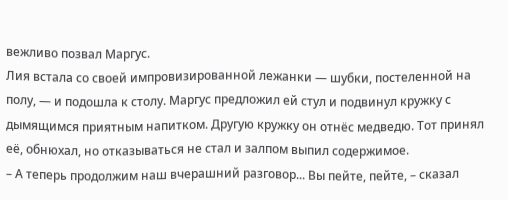вежливо позвал Маргус.
Лия встала со своей импровизированной лежанки — шубки, постеленной на полу, — и подошла к столу. Маргус предложил ей стул и подвинул кружку с дымящимся приятным напитком. Другую кружку он отнёс медведю. Тот принял её, обнюхал, но отказываться не стал и залпом выпил содержимое.
– А теперь продолжим наш вчерашний разговор... Вы пейте, пейте, – сказал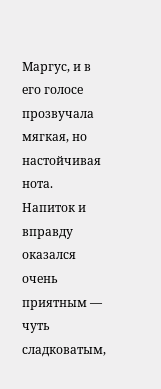Маргус, и в его голосе прозвучала мягкая, но настойчивая нота.
Напиток и вправду оказался очень приятным — чуть сладковатым,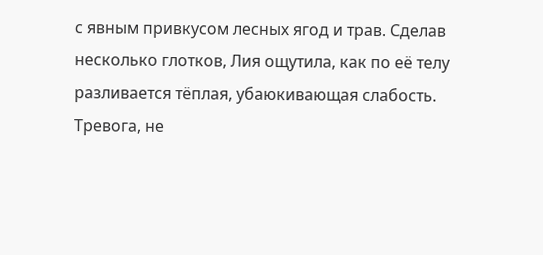с явным привкусом лесных ягод и трав. Сделав несколько глотков, Лия ощутила, как по её телу разливается тёплая, убаюкивающая слабость. Тревога, не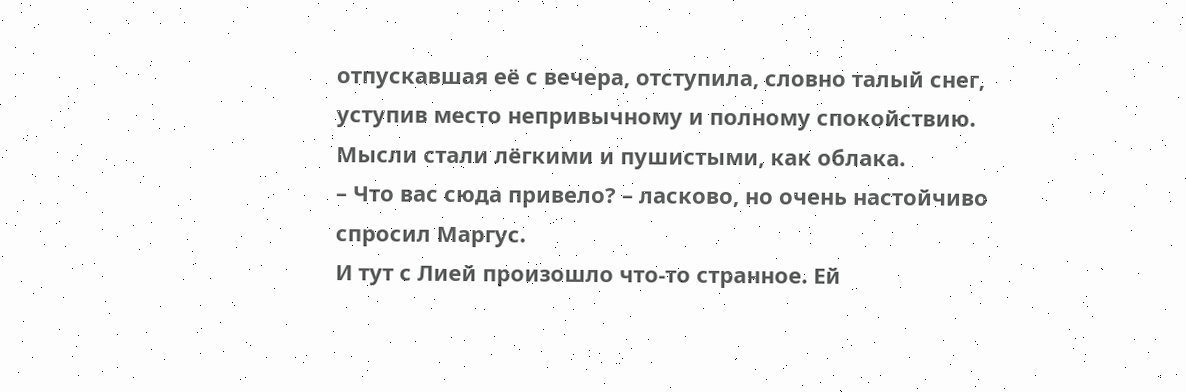отпускавшая её с вечера, отступила, словно талый снег, уступив место непривычному и полному спокойствию. Мысли стали лёгкими и пушистыми, как облака.
– Что вас сюда привело? – ласково, но очень настойчиво спросил Маргус.
И тут с Лией произошло что-то странное. Ей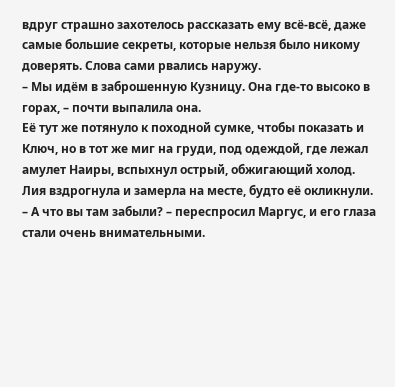вдруг страшно захотелось рассказать ему всё-всё, даже самые большие секреты, которые нельзя было никому доверять. Слова сами рвались наружу.
– Мы идём в заброшенную Кузницу. Она где-то высоко в горах, – почти выпалила она.
Её тут же потянуло к походной сумке, чтобы показать и Ключ, но в тот же миг на груди, под одеждой, где лежал амулет Наиры, вспыхнул острый, обжигающий холод. Лия вздрогнула и замерла на месте, будто её окликнули.
– А что вы там забыли? – переспросил Маргус, и его глаза стали очень внимательными.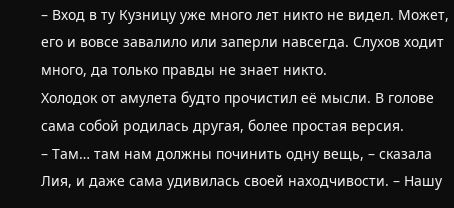– Вход в ту Кузницу уже много лет никто не видел. Может, его и вовсе завалило или заперли навсегда. Слухов ходит много, да только правды не знает никто.
Холодок от амулета будто прочистил её мысли. В голове сама собой родилась другая, более простая версия.
– Там… там нам должны починить одну вещь, – сказала Лия, и даже сама удивилась своей находчивости. – Нашу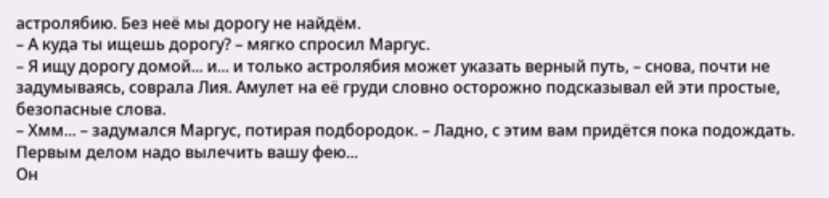астролябию. Без неё мы дорогу не найдём.
– А куда ты ищешь дорогу? – мягко спросил Маргус.
– Я ищу дорогу домой... и... и только астролябия может указать верный путь, – снова, почти не задумываясь, соврала Лия. Амулет на её груди словно осторожно подсказывал ей эти простые, безопасные слова.
– Хмм... – задумался Маргус, потирая подбородок. – Ладно, с этим вам придётся пока подождать. Первым делом надо вылечить вашу фею...
Он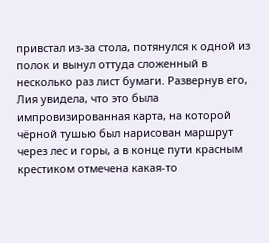привстал из-за стола, потянулся к одной из полок и вынул оттуда сложенный в несколько раз лист бумаги. Развернув его, Лия увидела, что это была импровизированная карта, на которой чёрной тушью был нарисован маршрут через лес и горы, а в конце пути красным крестиком отмечена какая-то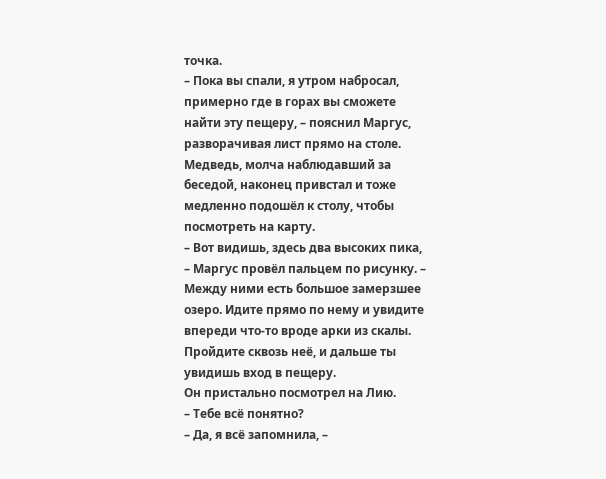точка.
– Пока вы спали, я утром набросал, примерно где в горах вы сможете найти эту пещеру, – пояснил Маргус, разворачивая лист прямо на столе.
Медведь, молча наблюдавший за беседой, наконец привстал и тоже медленно подошёл к столу, чтобы посмотреть на карту.
– Вот видишь, здесь два высоких пика, – Маргус провёл пальцем по рисунку. – Между ними есть большое замерзшее озеро. Идите прямо по нему и увидите впереди что-то вроде арки из скалы. Пройдите сквозь неё, и дальше ты увидишь вход в пещеру.
Он пристально посмотрел на Лию.
– Тебе всё понятно?
– Да, я всё запомнила, –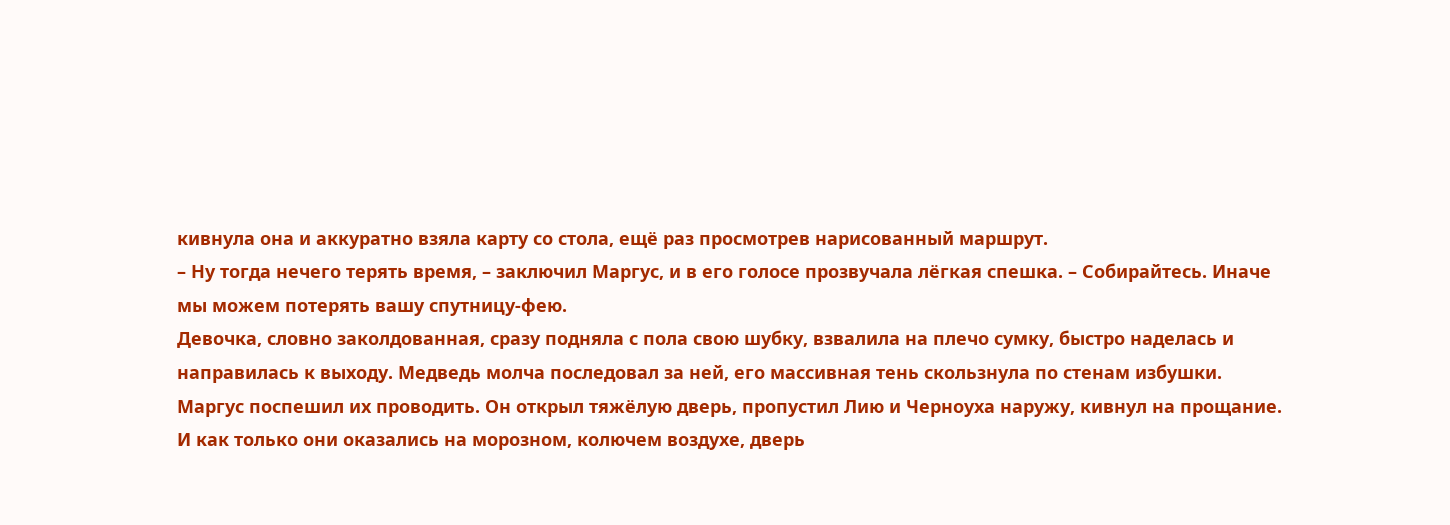кивнула она и аккуратно взяла карту со стола, ещё раз просмотрев нарисованный маршрут.
– Ну тогда нечего терять время, – заключил Маргус, и в его голосе прозвучала лёгкая спешка. – Собирайтесь. Иначе мы можем потерять вашу спутницу-фею.
Девочка, словно заколдованная, сразу подняла с пола свою шубку, взвалила на плечо сумку, быстро наделась и направилась к выходу. Медведь молча последовал за ней, его массивная тень скользнула по стенам избушки.
Маргус поспешил их проводить. Он открыл тяжёлую дверь, пропустил Лию и Черноуха наружу, кивнул на прощание. И как только они оказались на морозном, колючем воздухе, дверь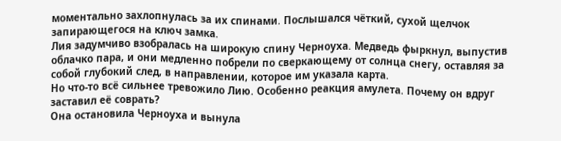моментально захлопнулась за их спинами. Послышался чёткий, сухой щелчок запирающегося на ключ замка.
Лия задумчиво взобралась на широкую спину Черноуха. Медведь фыркнул, выпустив облачко пара, и они медленно побрели по сверкающему от солнца снегу, оставляя за собой глубокий след, в направлении, которое им указала карта.
Но что-то всё сильнее тревожило Лию. Особенно реакция амулета. Почему он вдруг заставил её соврать?
Она остановила Черноуха и вынула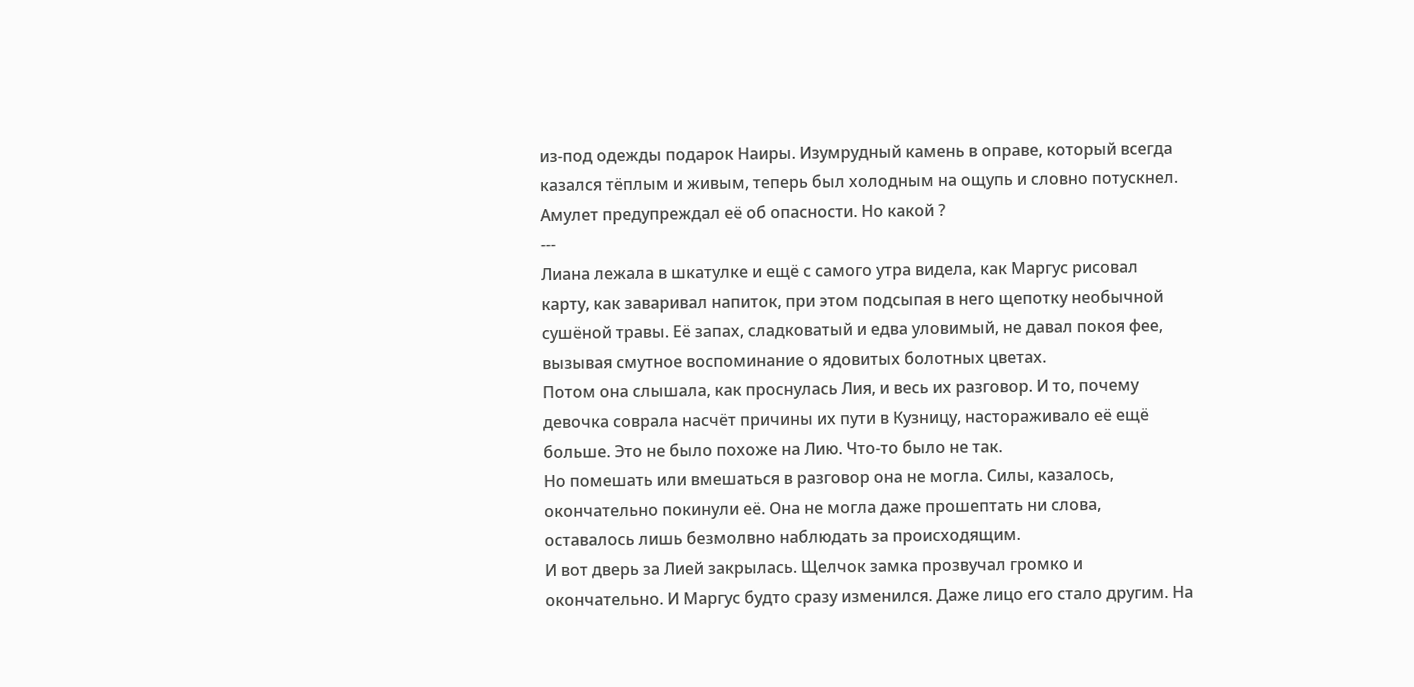из-под одежды подарок Наиры. Изумрудный камень в оправе, который всегда казался тёплым и живым, теперь был холодным на ощупь и словно потускнел. Амулет предупреждал её об опасности. Но какой ?
---
Лиана лежала в шкатулке и ещё с самого утра видела, как Маргус рисовал карту, как заваривал напиток, при этом подсыпая в него щепотку необычной сушёной травы. Её запах, сладковатый и едва уловимый, не давал покоя фее, вызывая смутное воспоминание о ядовитых болотных цветах.
Потом она слышала, как проснулась Лия, и весь их разговор. И то, почему девочка соврала насчёт причины их пути в Кузницу, настораживало её ещё больше. Это не было похоже на Лию. Что-то было не так.
Но помешать или вмешаться в разговор она не могла. Силы, казалось, окончательно покинули её. Она не могла даже прошептать ни слова, оставалось лишь безмолвно наблюдать за происходящим.
И вот дверь за Лией закрылась. Щелчок замка прозвучал громко и окончательно. И Маргус будто сразу изменился. Даже лицо его стало другим. На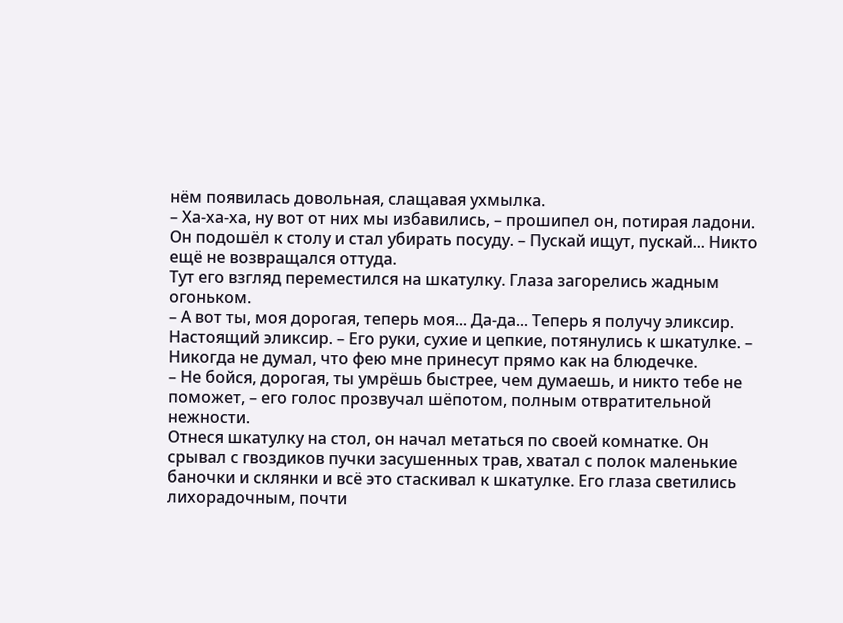нём появилась довольная, слащавая ухмылка.
– Ха-ха-ха, ну вот от них мы избавились, – прошипел он, потирая ладони. Он подошёл к столу и стал убирать посуду. – Пускай ищут, пускай... Никто ещё не возвращался оттуда.
Тут его взгляд переместился на шкатулку. Глаза загорелись жадным огоньком.
– А вот ты, моя дорогая, теперь моя... Да-да... Теперь я получу эликсир. Настоящий эликсир. – Его руки, сухие и цепкие, потянулись к шкатулке. – Никогда не думал, что фею мне принесут прямо как на блюдечке.
– Не бойся, дорогая, ты умрёшь быстрее, чем думаешь, и никто тебе не поможет, – его голос прозвучал шёпотом, полным отвратительной нежности.
Отнеся шкатулку на стол, он начал метаться по своей комнатке. Он срывал с гвоздиков пучки засушенных трав, хватал с полок маленькие баночки и склянки и всё это стаскивал к шкатулке. Его глаза светились лихорадочным, почти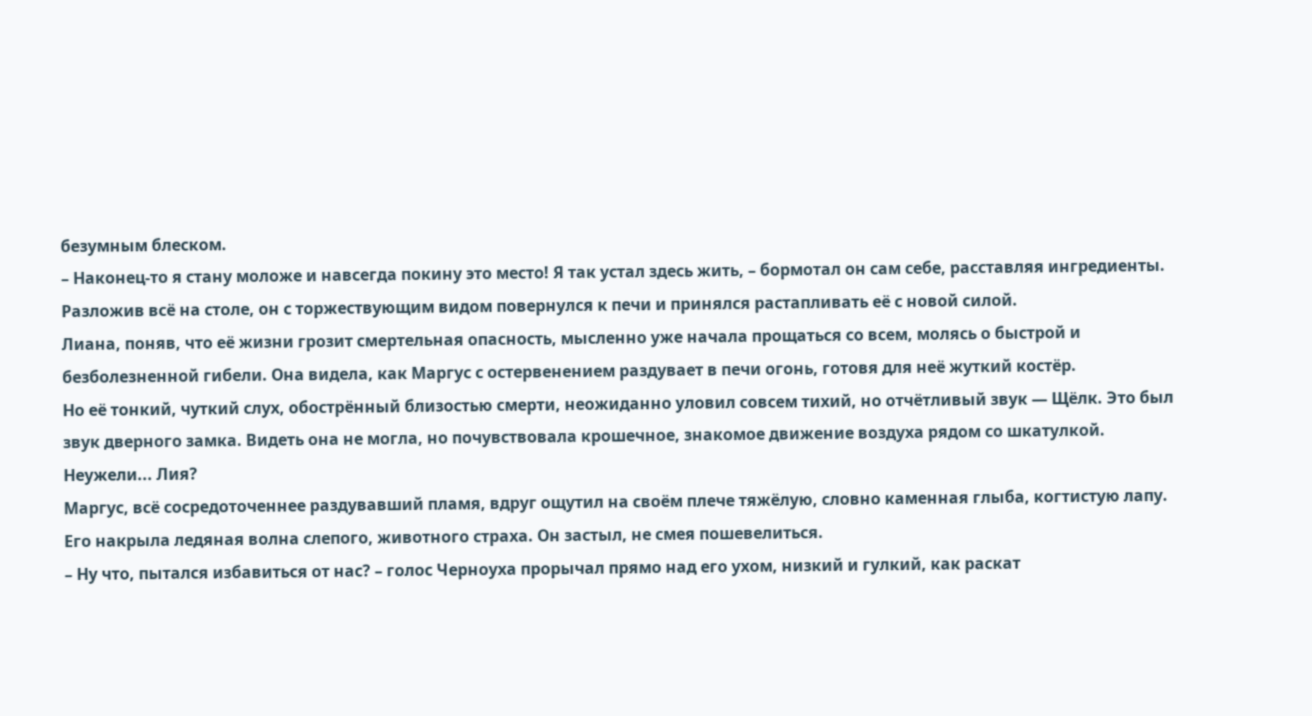безумным блеском.
– Наконец-то я стану моложе и навсегда покину это место! Я так устал здесь жить, – бормотал он сам себе, расставляя ингредиенты.
Разложив всё на столе, он с торжествующим видом повернулся к печи и принялся растапливать её с новой силой.
Лиана, поняв, что её жизни грозит смертельная опасность, мысленно уже начала прощаться со всем, молясь о быстрой и безболезненной гибели. Она видела, как Маргус с остервенением раздувает в печи огонь, готовя для неё жуткий костёр.
Но её тонкий, чуткий слух, обострённый близостью смерти, неожиданно уловил совсем тихий, но отчётливый звук — Щёлк. Это был звук дверного замка. Видеть она не могла, но почувствовала крошечное, знакомое движение воздуха рядом со шкатулкой. Неужели... Лия?
Маргус, всё сосредоточеннее раздувавший пламя, вдруг ощутил на своём плече тяжёлую, словно каменная глыба, когтистую лапу. Его накрыла ледяная волна слепого, животного страха. Он застыл, не смея пошевелиться.
– Ну что, пытался избавиться от нас? – голос Черноуха прорычал прямо над его ухом, низкий и гулкий, как раскат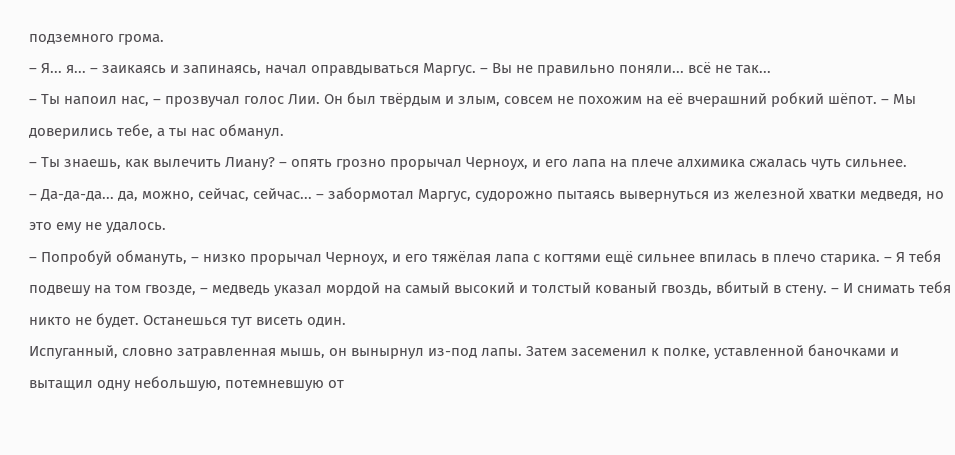подземного грома.
– Я... я... – заикаясь и запинаясь, начал оправдываться Маргус. – Вы не правильно поняли... всё не так...
– Ты напоил нас, – прозвучал голос Лии. Он был твёрдым и злым, совсем не похожим на её вчерашний робкий шёпот. – Мы доверились тебе, а ты нас обманул.
– Ты знаешь, как вылечить Лиану? – опять грозно прорычал Черноух, и его лапа на плече алхимика сжалась чуть сильнее.
– Да-да-да... да, можно, сейчас, сейчас... – забормотал Маргус, судорожно пытаясь вывернуться из железной хватки медведя, но это ему не удалось.
– Попробуй обмануть, – низко прорычал Черноух, и его тяжёлая лапа с когтями ещё сильнее впилась в плечо старика. – Я тебя подвешу на том гвозде, – медведь указал мордой на самый высокий и толстый кованый гвоздь, вбитый в стену. – И снимать тебя никто не будет. Останешься тут висеть один.
Испуганный, словно затравленная мышь, он вынырнул из-под лапы. Затем засеменил к полке, уставленной баночками и вытащил одну небольшую, потемневшую от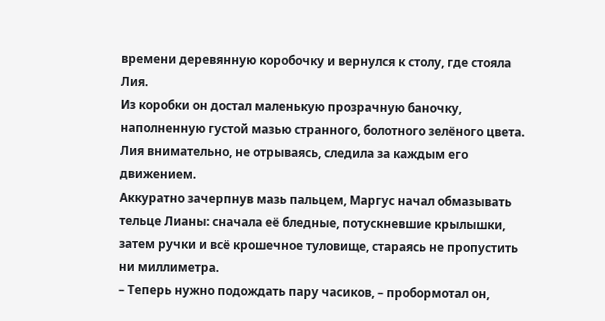времени деревянную коробочку и вернулся к столу, где стояла Лия.
Из коробки он достал маленькую прозрачную баночку, наполненную густой мазью странного, болотного зелёного цвета. Лия внимательно, не отрываясь, следила за каждым его движением.
Аккуратно зачерпнув мазь пальцем, Маргус начал обмазывать тельце Лианы: сначала её бледные, потускневшие крылышки, затем ручки и всё крошечное туловище, стараясь не пропустить ни миллиметра.
– Теперь нужно подождать пару часиков, – пробормотал он,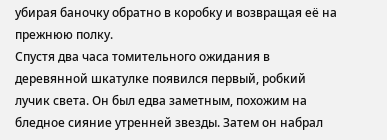убирая баночку обратно в коробку и возвращая её на прежнюю полку.
Спустя два часа томительного ожидания в деревянной шкатулке появился первый, робкий лучик света. Он был едва заметным, похожим на бледное сияние утренней звезды. Затем он набрал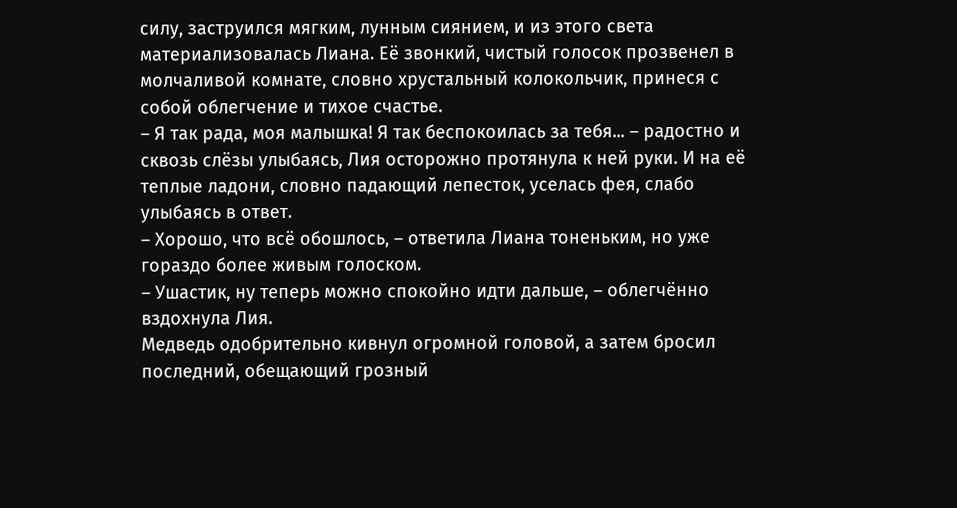силу, заструился мягким, лунным сиянием, и из этого света материализовалась Лиана. Её звонкий, чистый голосок прозвенел в молчаливой комнате, словно хрустальный колокольчик, принеся с собой облегчение и тихое счастье.
– Я так рада, моя малышка! Я так беспокоилась за тебя... – радостно и сквозь слёзы улыбаясь, Лия осторожно протянула к ней руки. И на её теплые ладони, словно падающий лепесток, уселась фея, слабо улыбаясь в ответ.
– Хорошо, что всё обошлось, – ответила Лиана тоненьким, но уже гораздо более живым голоском.
– Ушастик, ну теперь можно спокойно идти дальше, – облегчённо вздохнула Лия.
Медведь одобрительно кивнул огромной головой, а затем бросил последний, обещающий грозный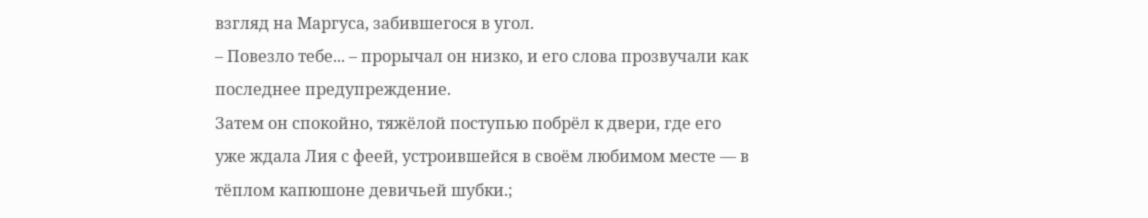взгляд на Маргуса, забившегося в угол.
– Повезло тебе... – прорычал он низко, и его слова прозвучали как последнее предупреждение.
Затем он спокойно, тяжёлой поступью побрёл к двери, где его уже ждала Лия с феей, устроившейся в своём любимом месте — в тёплом капюшоне девичьей шубки.;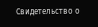Свидетельство о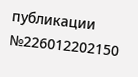публикации №226012202150